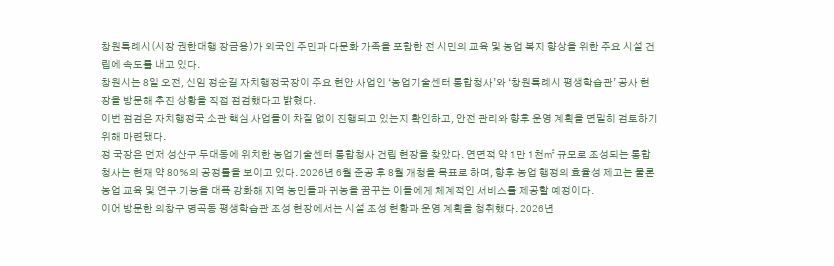창원특례시(시장 권한대행 장금용)가 외국인 주민과 다문화 가족을 포함한 전 시민의 교육 및 농업 복지 향상을 위한 주요 시설 건립에 속도를 내고 있다.
창원시는 8일 오전, 신임 정순길 자치행정국장이 주요 현안 사업인 ‘농업기술센터 통합청사’와 ‘창원특례시 평생학습관’ 공사 현장을 방문해 추진 상황을 직접 점검했다고 밝혔다.
이번 점검은 자치행정국 소관 핵심 사업들이 차질 없이 진행되고 있는지 확인하고, 안전 관리와 향후 운영 계획을 면밀히 검토하기 위해 마련됐다.
정 국장은 먼저 성산구 두대동에 위치한 농업기술센터 통합청사 건립 현장을 찾았다. 연면적 약 1만 1천㎡ 규모로 조성되는 통합청사는 현재 약 80%의 공정률을 보이고 있다. 2026년 6월 준공 후 8월 개청을 목표로 하며, 향후 농업 행정의 효율성 제고는 물론 농업 교육 및 연구 기능을 대폭 강화해 지역 농민들과 귀농을 꿈꾸는 이들에게 체계적인 서비스를 제공할 예정이다.
이어 방문한 의창구 명곡동 평생학습관 조성 현장에서는 시설 조성 현황과 운영 계획을 청취했다. 2026년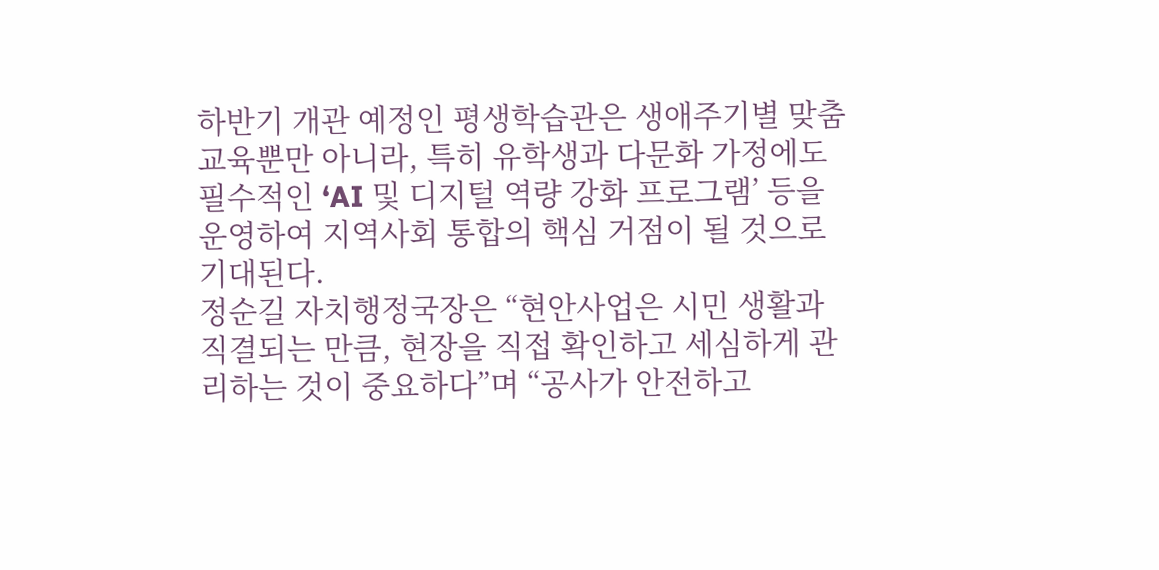하반기 개관 예정인 평생학습관은 생애주기별 맞춤 교육뿐만 아니라, 특히 유학생과 다문화 가정에도 필수적인 ‘AI 및 디지털 역량 강화 프로그램’ 등을 운영하여 지역사회 통합의 핵심 거점이 될 것으로 기대된다.
정순길 자치행정국장은 “현안사업은 시민 생활과 직결되는 만큼, 현장을 직접 확인하고 세심하게 관리하는 것이 중요하다”며 “공사가 안전하고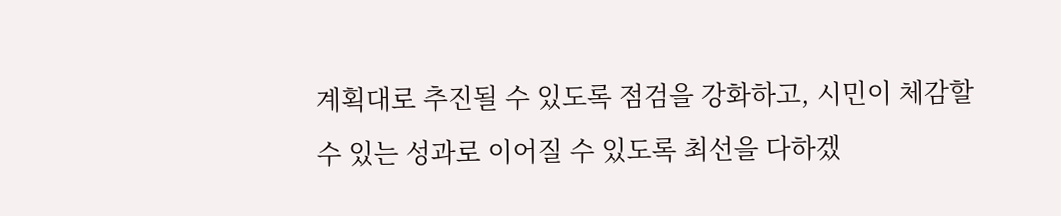계획대로 추진될 수 있도록 점검을 강화하고, 시민이 체감할 수 있는 성과로 이어질 수 있도록 최선을 다하겠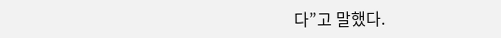다”고 말했다.